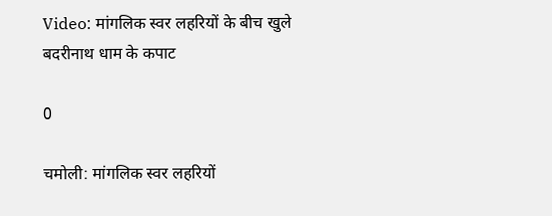Video: मांगलिक स्वर लहरियों के बीच खुले बदरीनाथ धाम के कपाट

0

चमोली: मांगलिक स्वर लहरियों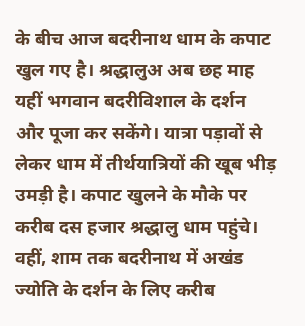के बीच आज बदरीनाथ धाम के कपाट खुल गए है। श्रद्धालुअ अब छह माह यहीं भगवान बदरीविशाल के दर्शन और पूजा कर सकेंगे। यात्रा पड़ावों से लेकर धाम में तीर्थयात्रियों की खूब भीड़ उमड़ी है। कपाट खुलने के मौके पर करीब दस हजार श्रद्धालु धाम पहुंचे। वहीं, शाम तक बदरीनाथ में अखंड ज्योति के दर्शन के लिए करीब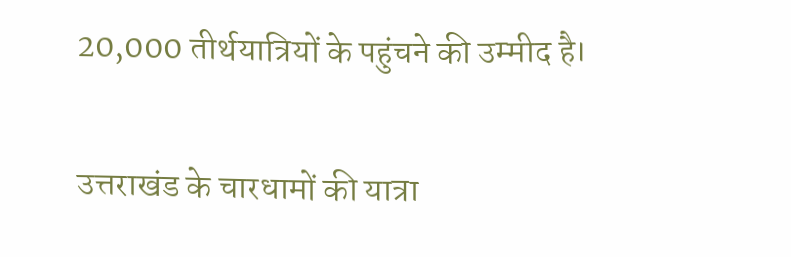20,000 तीर्थयात्रियों के पहुंचने की उम्मीद है।

उत्तराखंड के चारधामों की यात्रा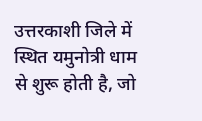उत्तरकाशी जिले में स्थित यमुनोत्री धाम से शुरू होती है, जो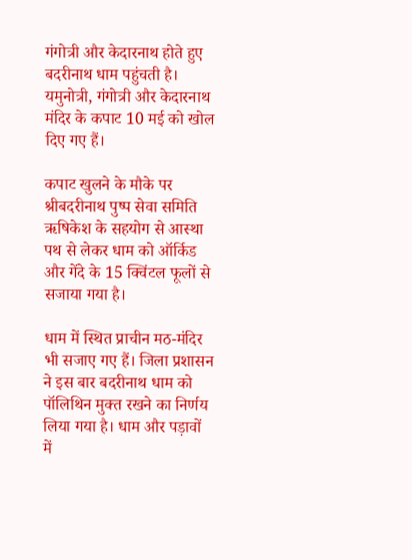गंगोत्री और केदारनाथ होते हुए बदरीनाथ धाम पहुंचती है। यमुनोत्री, गंगोत्री और केदारनाथ मंदिर के कपाट 10 मई को खोल दिए गए हैं।

कपाट खुलने के मौके पर श्रीबदरीनाथ पुष्प सेवा समिति ऋषिकेश के सहयोग से आस्था पथ से लेकर धाम को ऑर्किड और गेंदे के 15 क्विंटल फूलों से सजाया गया है।

धाम में स्थित प्राचीन मठ-मंदिर भी सजाए गए हैं। जिला प्रशासन ने इस बार बदरीनाथ धाम को पॉलिथिन मुक्त रखने का निर्णय लिया गया है। धाम और पड़ावों में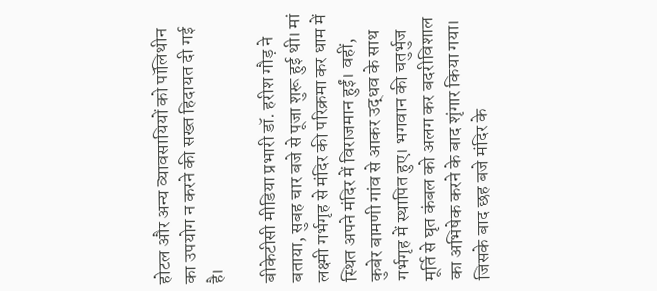होटल और अन्य व्यावसायियों को पॉलिथीन का उपयोग न करने की सख्त हिदायत दी गई है।

बीकेटीसी मीडिया प्रभारी डॉ. हरीश गौड़ ने बताया, सुबह चार बजे से पूजा शुरू हुई थी। मां लक्ष्मी गर्भगृह से मंदिर की परिक्रमा कर धाम में स्थित अपने मंदिर में विराजमान हुईं। वहीं, कुबेर बामणी गांव से आकर उद्धव के साथ गर्भगृह में स्थापित हुए। भगवान की चतुर्भुज मूर्ति से घृत कंबल को अलग कर बदरीविशाल का अभिषेक करने के बाद शृंगार किया गया। जिसके बाद छह बजे मंदिर के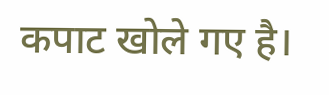कपाट खोले गए है।